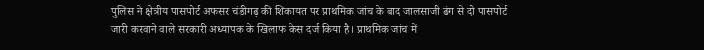पुलिस ने क्षेत्रीय पासपोर्ट अफसर चंडीगढ़ की शिकायत पर प्राथमिक जांच के बाद जालसाजी ढंग से दो पासपोर्ट जारी करवाने वाले सरकारी अध्यापक के खिलाफ केस दर्ज किया है। प्राथमिक जांच में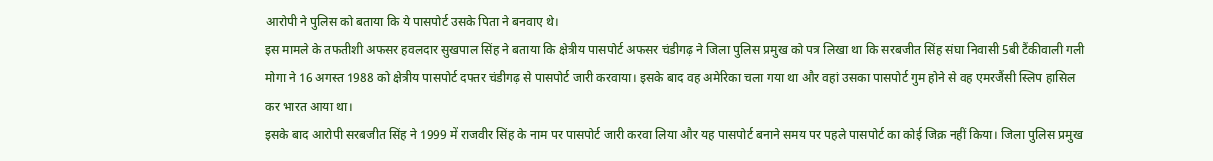आरोपी ने पुलिस को बताया कि ये पासपोर्ट उसके पिता ने बनवाए थे।
इस मामले के तफतीशी अफसर हवलदार सुखपाल सिंह ने बताया कि क्षेत्रीय पासपोर्ट अफसर चंडीगढ़ ने जिला पुलिस प्रमुख को पत्र लिखा था कि सरबजीत सिंह संघा निवासी 5बी टैंकीवाली गली मोगा ने 16 अगस्त 1988 को क्षेत्रीय पासपोर्ट दफ्तर चंडीगढ़ से पासपोर्ट जारी करवाया। इसके बाद वह अमेरिका चला गया था और वहां उसका पासपोर्ट गुम होने से वह एमरजैंसी स्लिप हासिल कर भारत आया था।
इसके बाद आरोपी सरबजीत सिंह ने 1999 में राजवीर सिंह के नाम पर पासपोर्ट जारी करवा लिया और यह पासपोर्ट बनाने समय पर पहले पासपोर्ट का कोई जिक्र नहीं किया। जिला पुलिस प्रमुख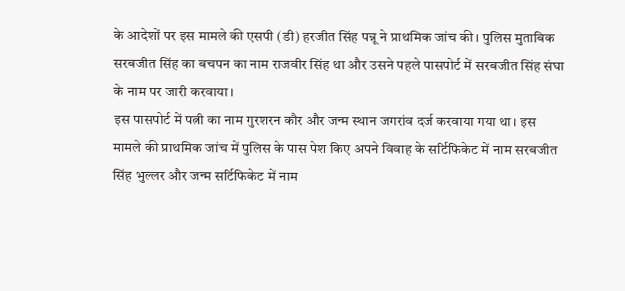के आदेशों पर इस मामले की एसपी (डी) हरजीत सिंह पन्नू ने प्राथमिक जांच की। पुलिस मुताबिक सरबजीत सिंह का बचपन का नाम राजवीर सिंह था और उसने पहले पासपोर्ट में सरबजीत सिंह संघा के नाम पर जारी करवाया।
इस पासपोर्ट में पत्नी का नाम गुरशरन कौर और जन्म स्थान जगरांव दर्ज करवाया गया था। इस मामले की प्राथमिक जांच में पुलिस के पास पेश किए अपने विवाह के सर्टिफिकेट में नाम सरबजीत सिंह भुल्लर और जन्म सर्टिफिकेट में नाम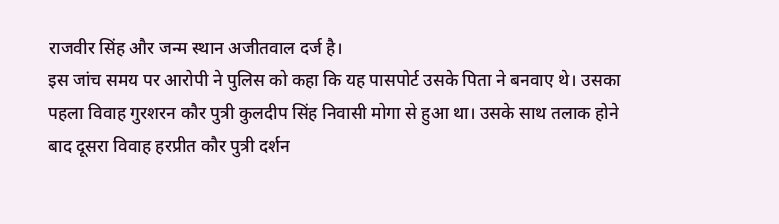राजवीर सिंह और जन्म स्थान अजीतवाल दर्ज है।
इस जांच समय पर आरोपी ने पुलिस को कहा कि यह पासपोर्ट उसके पिता ने बनवाए थे। उसका पहला विवाह गुरशरन कौर पुत्री कुलदीप सिंह निवासी मोगा से हुआ था। उसके साथ तलाक होने बाद दूसरा विवाह हरप्रीत कौर पुत्री दर्शन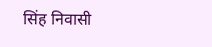सिंह निवासी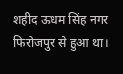शहीद ऊधम सिंह नगर फिरोजपुर से हुआ था।